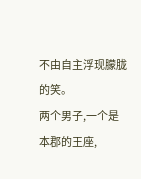不由自主浮现朦胧的笑。
两个男子,一个是本郡的王座,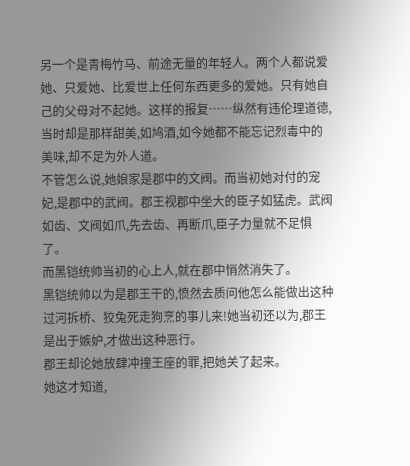另一个是青梅竹马、前途无量的年轻人。两个人都说爱她、只爱她、比爱世上任何东西更多的爱她。只有她自己的父母对不起她。这样的报复……纵然有违伦理道德,当时却是那样甜美,如鸠酒,如今她都不能忘记烈毒中的美味,却不足为外人道。
不管怎么说,她娘家是郡中的文阀。而当初她对付的宠妃,是郡中的武阀。郡王视郡中坐大的臣子如猛虎。武阀如齿、文阀如爪,先去齿、再断爪,臣子力量就不足惧了。
而黑铠统帅当初的心上人,就在郡中悄然消失了。
黑铠统帅以为是郡王干的,愤然去质问他怎么能做出这种过河拆桥、狡兔死走狗烹的事儿来!她当初还以为,郡王是出于嫉妒,才做出这种恶行。
郡王却论她放肆冲撞王座的罪,把她关了起来。
她这才知道,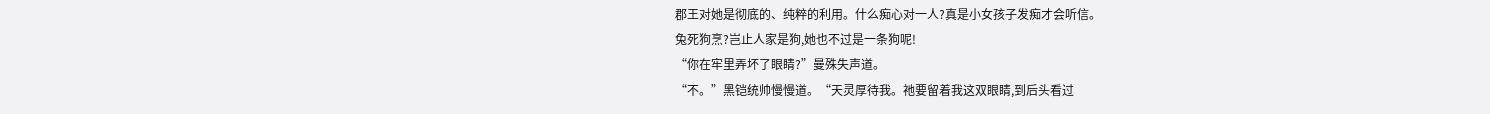郡王对她是彻底的、纯粹的利用。什么痴心对一人?真是小女孩子发痴才会听信。
兔死狗烹?岂止人家是狗,她也不过是一条狗呢!
“你在牢里弄坏了眼睛?”曼殊失声道。
“不。”黑铠统帅慢慢道。“天灵厚待我。祂要留着我这双眼睛,到后头看过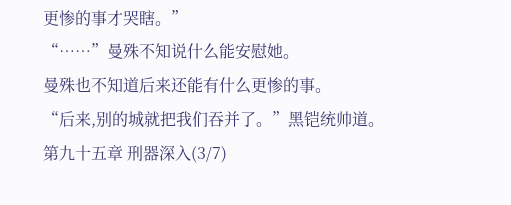更惨的事才哭瞎。”
“……”曼殊不知说什么能安慰她。
曼殊也不知道后来还能有什么更惨的事。
“后来,别的城就把我们吞并了。”黑铠统帅道。
第九十五章 刑器深入(3/7)